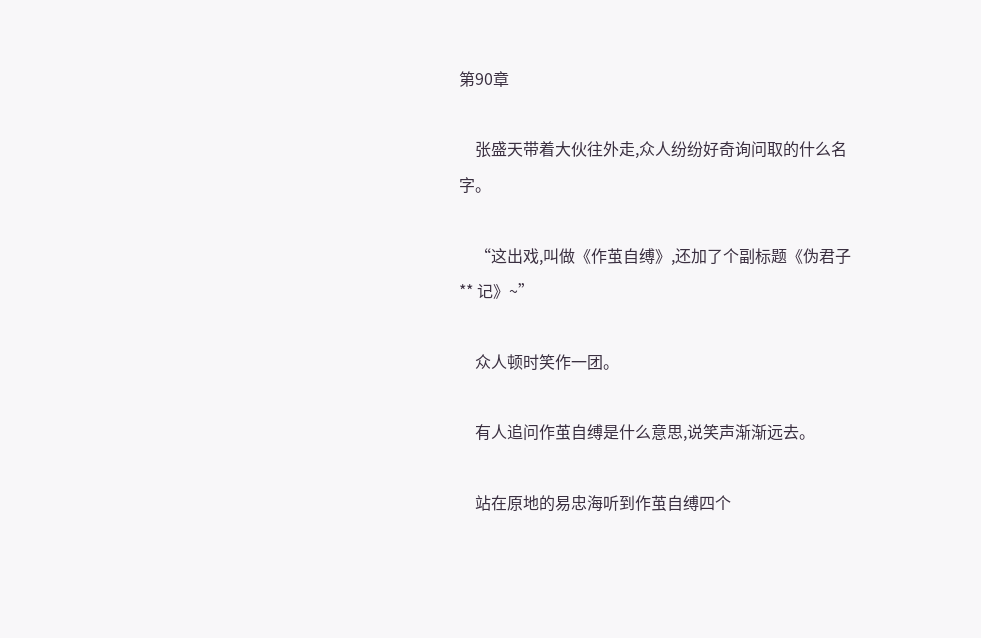第90章

    张盛天带着大伙往外走,众人纷纷好奇询问取的什么名字。

    “这出戏,叫做《作茧自缚》,还加了个副标题《伪君子 ** 记》~”

    众人顿时笑作一团。

    有人追问作茧自缚是什么意思,说笑声渐渐远去。

    站在原地的易忠海听到作茧自缚四个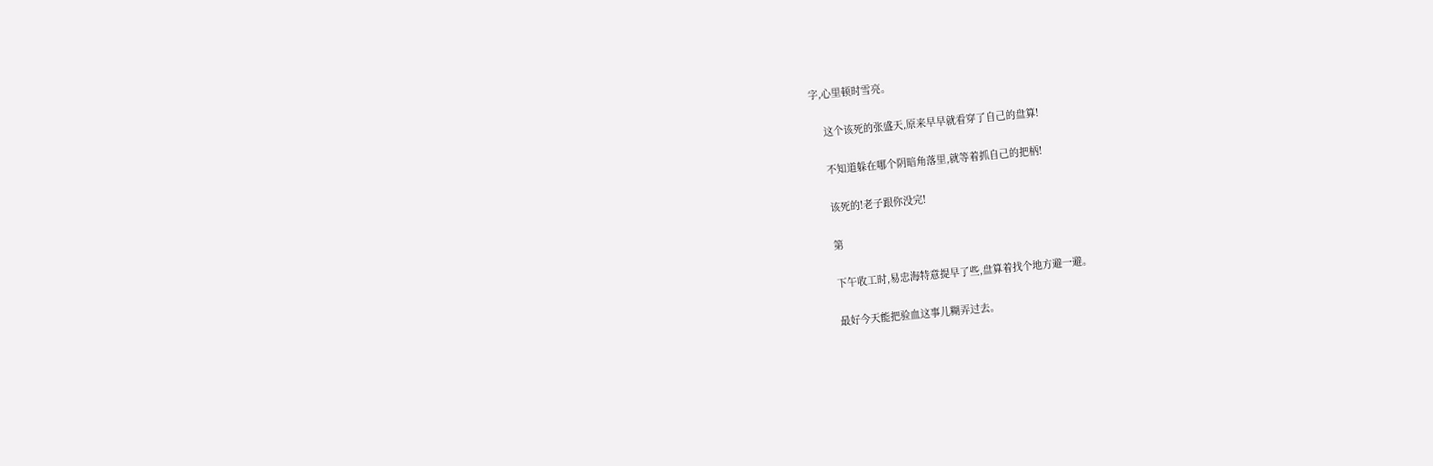字,心里顿时雪亮。

    这个该死的张盛天,原来早早就看穿了自己的盘算!

    不知道躲在哪个阴暗角落里,就等着抓自己的把柄!

    该死的!老子跟你没完!

    第

    下午收工时,易忠海特意提早了些,盘算着找个地方避一避。

    最好今天能把验血这事儿糊弄过去。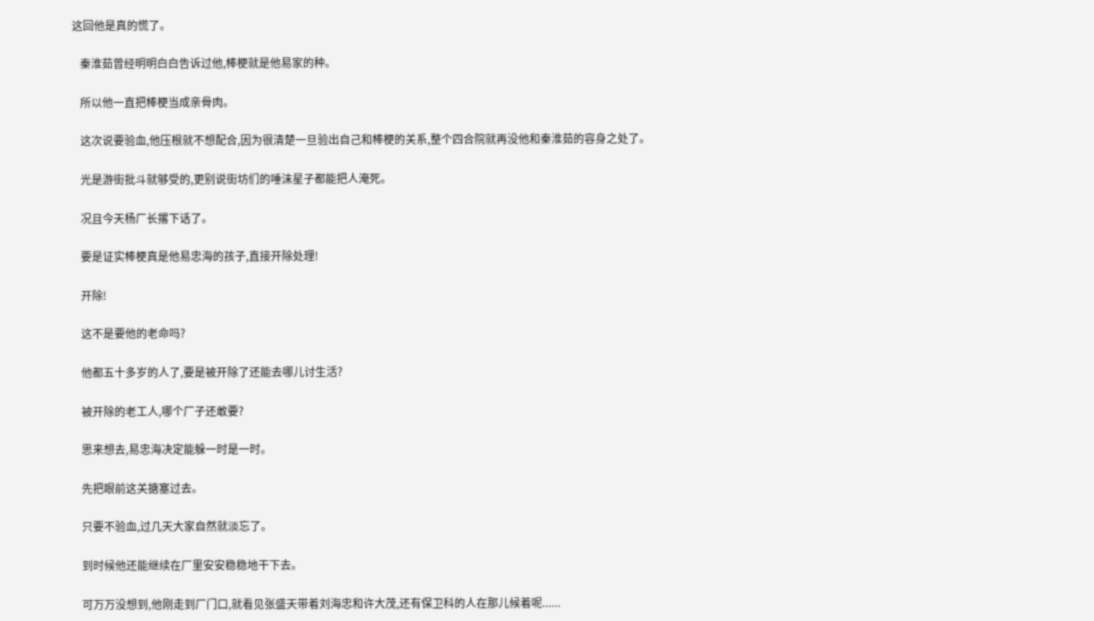这回他是真的慌了。

    秦淮茹曾经明明白白告诉过他,棒梗就是他易家的种。

    所以他一直把棒梗当成亲骨肉。

    这次说要验血,他压根就不想配合,因为很清楚一旦验出自己和棒梗的关系,整个四合院就再没他和秦淮茹的容身之处了。

    光是游街批斗就够受的,更别说街坊们的唾沫星子都能把人淹死。

    况且今天杨厂长撂下话了。

    要是证实棒梗真是他易忠海的孩子,直接开除处理!

    开除!

    这不是要他的老命吗?

    他都五十多岁的人了,要是被开除了还能去哪儿讨生活?

    被开除的老工人,哪个厂子还敢要?

    思来想去,易忠海决定能躲一时是一时。

    先把眼前这关搪塞过去。

    只要不验血,过几天大家自然就淡忘了。

    到时候他还能继续在厂里安安稳稳地干下去。

    可万万没想到,他刚走到厂门口,就看见张盛天带着刘海忠和许大茂,还有保卫科的人在那儿候着呢......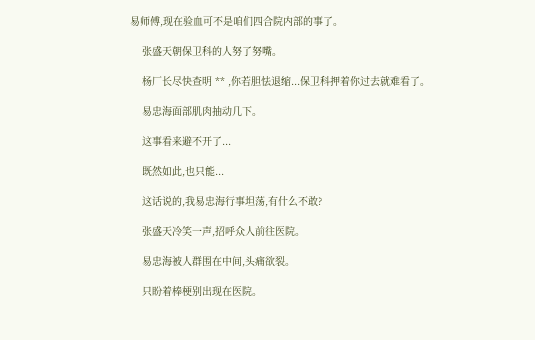易师傅,现在验血可不是咱们四合院内部的事了。

    张盛天朝保卫科的人努了努嘴。

    杨厂长尽快查明 ** ,你若胆怯退缩...保卫科押着你过去就难看了。

    易忠海面部肌肉抽动几下。

    这事看来避不开了...

    既然如此,也只能...

    这话说的,我易忠海行事坦荡,有什么不敢?

    张盛天冷笑一声,招呼众人前往医院。

    易忠海被人群围在中间,头痛欲裂。

    只盼着棒梗别出现在医院。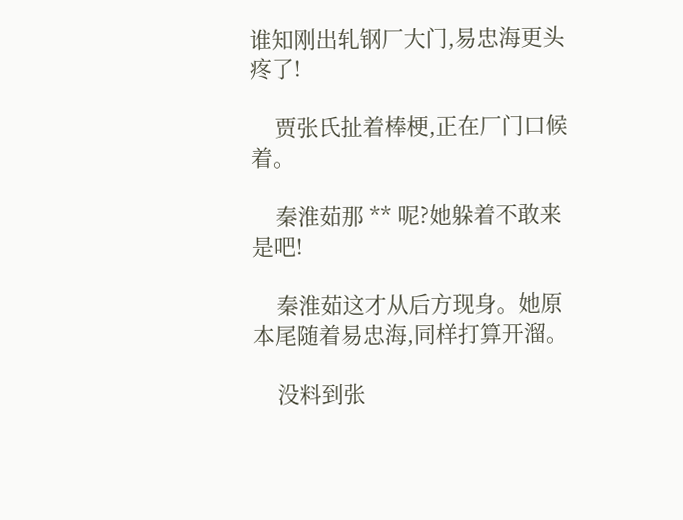谁知刚出轧钢厂大门,易忠海更头疼了!

    贾张氏扯着棒梗,正在厂门口候着。

    秦淮茹那 ** 呢?她躲着不敢来是吧!

    秦淮茹这才从后方现身。她原本尾随着易忠海,同样打算开溜。

    没料到张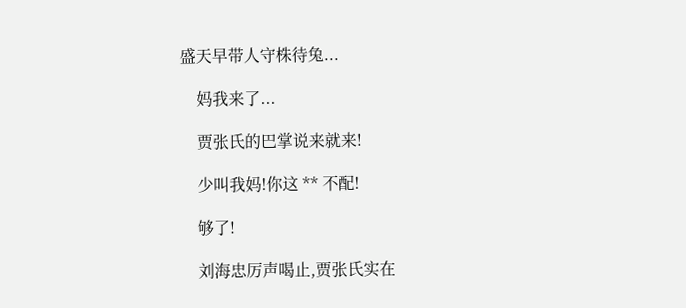盛天早带人守株待兔...

    妈我来了...

    贾张氏的巴掌说来就来!

    少叫我妈!你这 ** 不配!

    够了!

    刘海忠厉声喝止,贾张氏实在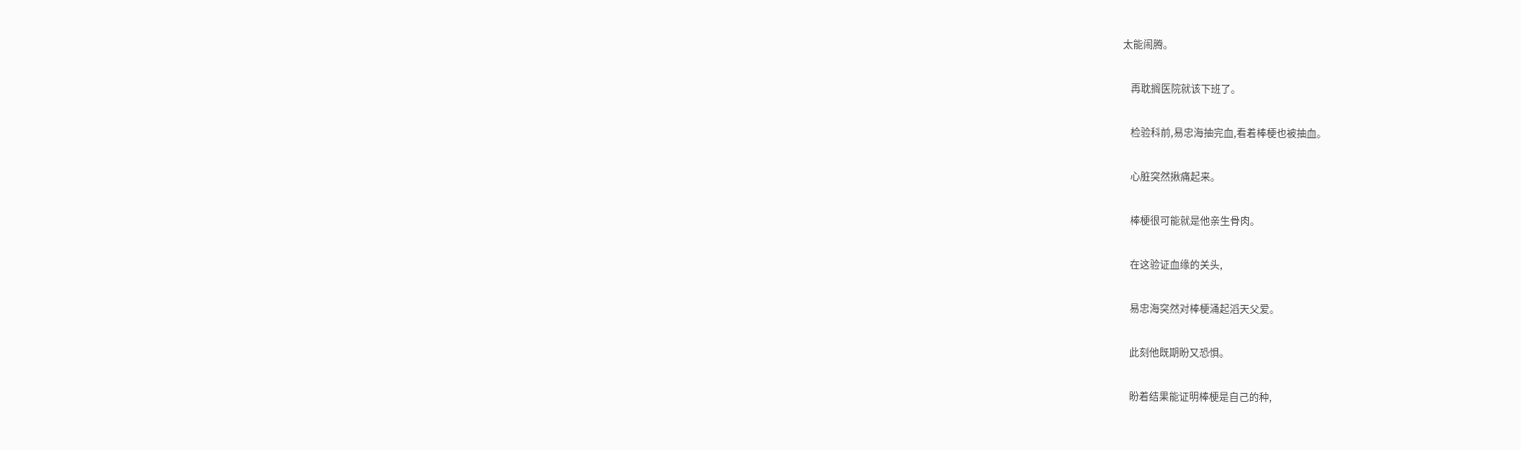太能闹腾。

    再耽搁医院就该下班了。

    检验科前,易忠海抽完血,看着棒梗也被抽血。

    心脏突然揪痛起来。

    棒梗很可能就是他亲生骨肉。

    在这验证血缘的关头,

    易忠海突然对棒梗涌起滔天父爱。

    此刻他既期盼又恐惧。

    盼着结果能证明棒梗是自己的种,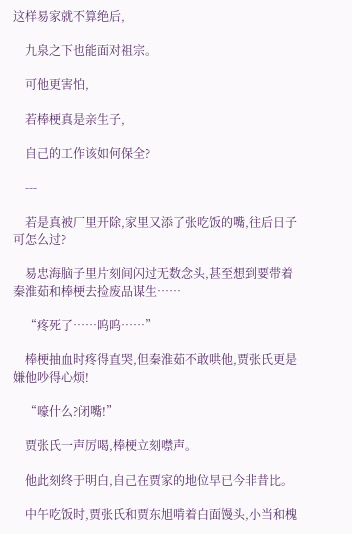这样易家就不算绝后,

    九泉之下也能面对祖宗。

    可他更害怕,

    若棒梗真是亲生子,

    自己的工作该如何保全?

    ---

    若是真被厂里开除,家里又添了张吃饭的嘴,往后日子可怎么过?

    易忠海脑子里片刻间闪过无数念头,甚至想到要带着秦淮茹和棒梗去捡废品谋生……

    “疼死了……呜呜……”

    棒梗抽血时疼得直哭,但秦淮茹不敢哄他,贾张氏更是嫌他吵得心烦!

    “嚎什么?闭嘴!”

    贾张氏一声厉喝,棒梗立刻噤声。

    他此刻终于明白,自己在贾家的地位早已今非昔比。

    中午吃饭时,贾张氏和贾东旭啃着白面馒头,小当和槐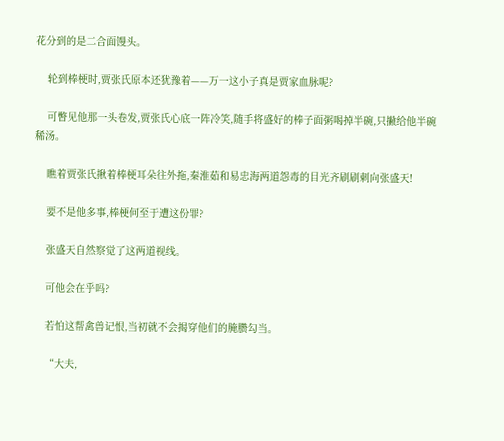花分到的是二合面馒头。

    轮到棒梗时,贾张氏原本还犹豫着——万一这小子真是贾家血脉呢?

    可瞥见他那一头卷发,贾张氏心底一阵冷笑,随手将盛好的棒子面粥喝掉半碗,只撇给他半碗稀汤。

    瞧着贾张氏揪着棒梗耳朵往外拖,秦淮茹和易忠海两道怨毒的目光齐刷刷刺向张盛天!

    要不是他多事,棒梗何至于遭这份罪?

    张盛天自然察觉了这两道视线。

    可他会在乎吗?

    若怕这帮禽兽记恨,当初就不会揭穿他们的腌臜勾当。

    “大夫,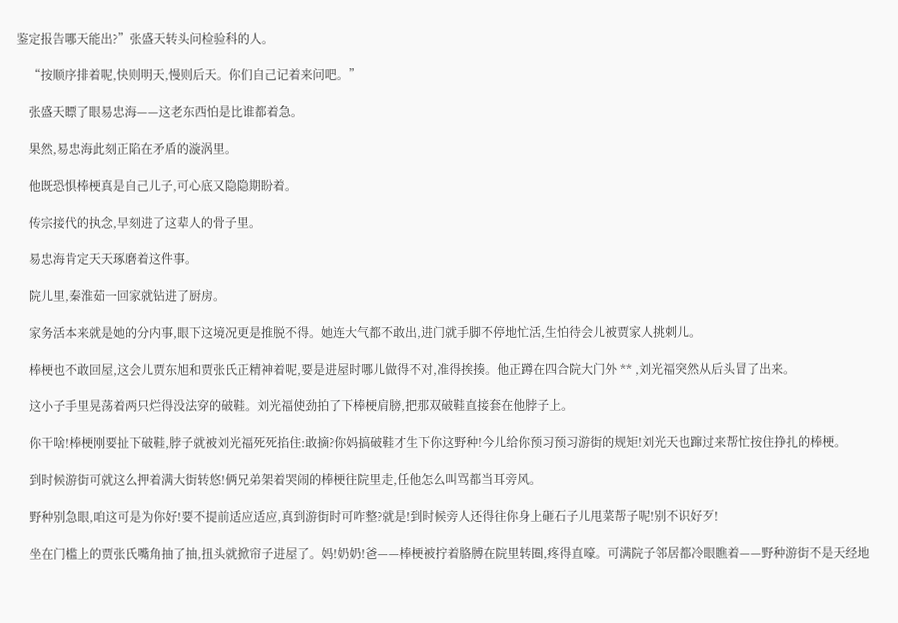鉴定报告哪天能出?”张盛天转头问检验科的人。

    “按顺序排着呢,快则明天,慢则后天。你们自己记着来问吧。”

    张盛天瞟了眼易忠海——这老东西怕是比谁都着急。

    果然,易忠海此刻正陷在矛盾的漩涡里。

    他既恐惧棒梗真是自己儿子,可心底又隐隐期盼着。

    传宗接代的执念,早刻进了这辈人的骨子里。

    易忠海肯定天天琢磨着这件事。

    院儿里,秦淮茹一回家就钻进了厨房。

    家务活本来就是她的分内事,眼下这境况更是推脱不得。她连大气都不敢出,进门就手脚不停地忙活,生怕待会儿被贾家人挑刺儿。

    棒梗也不敢回屋,这会儿贾东旭和贾张氏正精神着呢,要是进屋时哪儿做得不对,准得挨揍。他正蹲在四合院大门外 ** ,刘光福突然从后头冒了出来。

    这小子手里晃荡着两只烂得没法穿的破鞋。刘光福使劲拍了下棒梗肩膀,把那双破鞋直接套在他脖子上。

    你干啥!棒梗刚要扯下破鞋,脖子就被刘光福死死掐住:敢摘?你妈搞破鞋才生下你这野种!今儿给你预习预习游街的规矩!刘光天也蹿过来帮忙按住挣扎的棒梗。

    到时候游街可就这么押着满大街转悠!俩兄弟架着哭闹的棒梗往院里走,任他怎么叫骂都当耳旁风。

    野种别急眼,咱这可是为你好!要不提前适应适应,真到游街时可咋整?就是!到时候旁人还得往你身上砸石子儿甩菜帮子呢!别不识好歹!

    坐在门槛上的贾张氏嘴角抽了抽,扭头就掀帘子进屋了。妈!奶奶!爸——棒梗被拧着胳膊在院里转圈,疼得直嚎。可满院子邻居都冷眼瞧着——野种游街不是天经地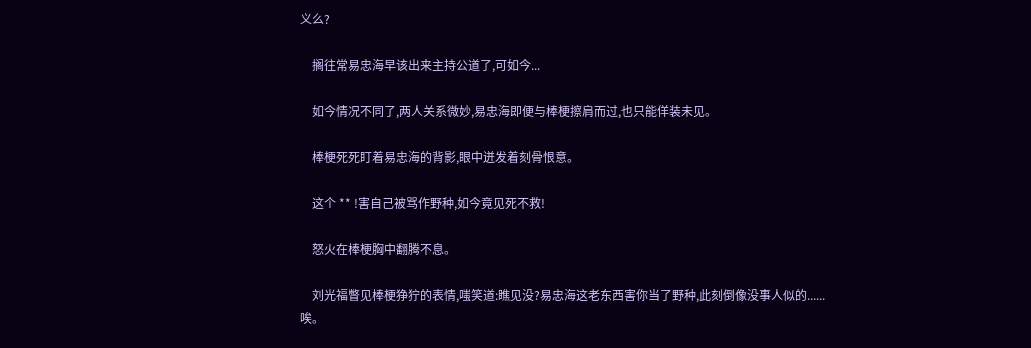义么?

    搁往常易忠海早该出来主持公道了,可如今...

    如今情况不同了,两人关系微妙,易忠海即便与棒梗擦肩而过,也只能佯装未见。

    棒梗死死盯着易忠海的背影,眼中迸发着刻骨恨意。

    这个 ** !害自己被骂作野种,如今竟见死不救!

    怒火在棒梗胸中翻腾不息。

    刘光福瞥见棒梗狰狞的表情,嗤笑道:瞧见没?易忠海这老东西害你当了野种,此刻倒像没事人似的......唉。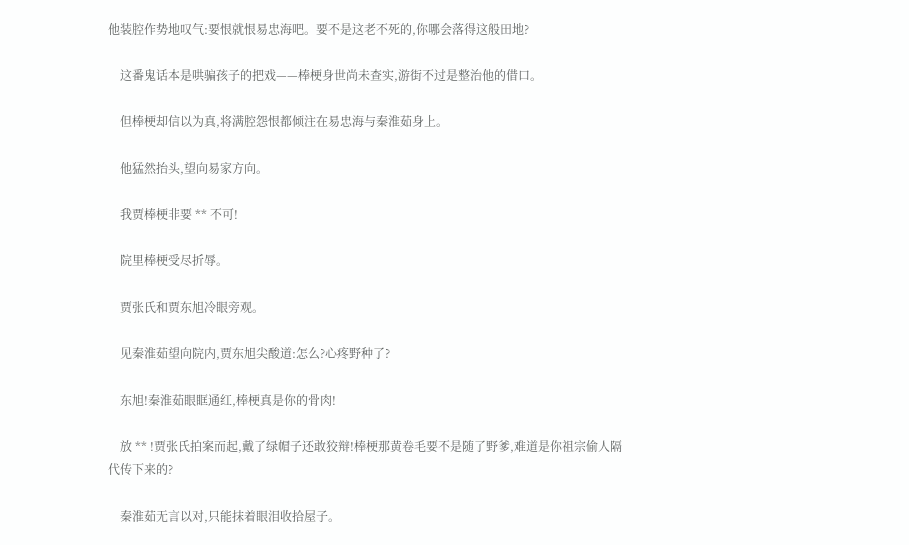他装腔作势地叹气:要恨就恨易忠海吧。要不是这老不死的,你哪会落得这般田地?

    这番鬼话本是哄骗孩子的把戏——棒梗身世尚未查实,游街不过是整治他的借口。

    但棒梗却信以为真,将满腔怨恨都倾注在易忠海与秦淮茹身上。

    他猛然抬头,望向易家方向。

    我贾棒梗非要 ** 不可!

    院里棒梗受尽折辱。

    贾张氏和贾东旭冷眼旁观。

    见秦淮茹望向院内,贾东旭尖酸道:怎么?心疼野种了?

    东旭!秦淮茹眼眶通红,棒梗真是你的骨肉!

    放 ** !贾张氏拍案而起,戴了绿帽子还敢狡辩!棒梗那黄卷毛要不是随了野爹,难道是你祖宗偷人隔代传下来的?

    秦淮茹无言以对,只能抹着眼泪收拾屋子。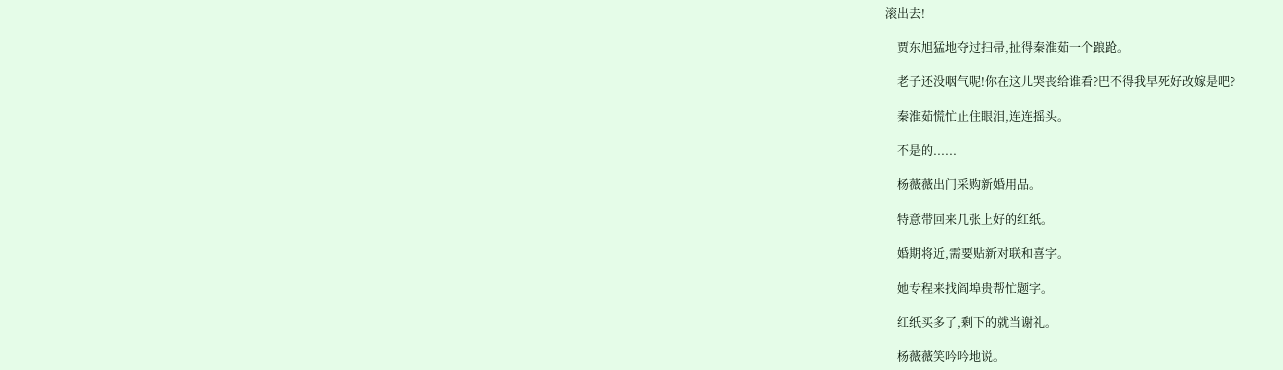滚出去!

    贾东旭猛地夺过扫帚,扯得秦淮茹一个踉跄。

    老子还没咽气呢!你在这儿哭丧给谁看?巴不得我早死好改嫁是吧?

    秦淮茹慌忙止住眼泪,连连摇头。

    不是的......

    杨薇薇出门采购新婚用品。

    特意带回来几张上好的红纸。

    婚期将近,需要贴新对联和喜字。

    她专程来找阎埠贵帮忙题字。

    红纸买多了,剩下的就当谢礼。

    杨薇薇笑吟吟地说。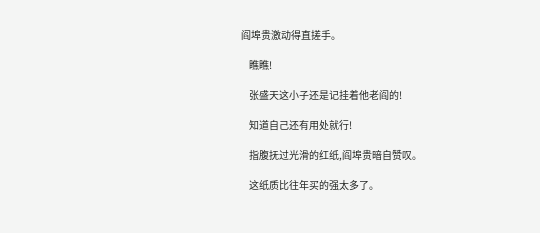阎埠贵激动得直搓手。

    瞧瞧!

    张盛天这小子还是记挂着他老阎的!

    知道自己还有用处就行!

    指腹抚过光滑的红纸,阎埠贵暗自赞叹。

    这纸质比往年买的强太多了。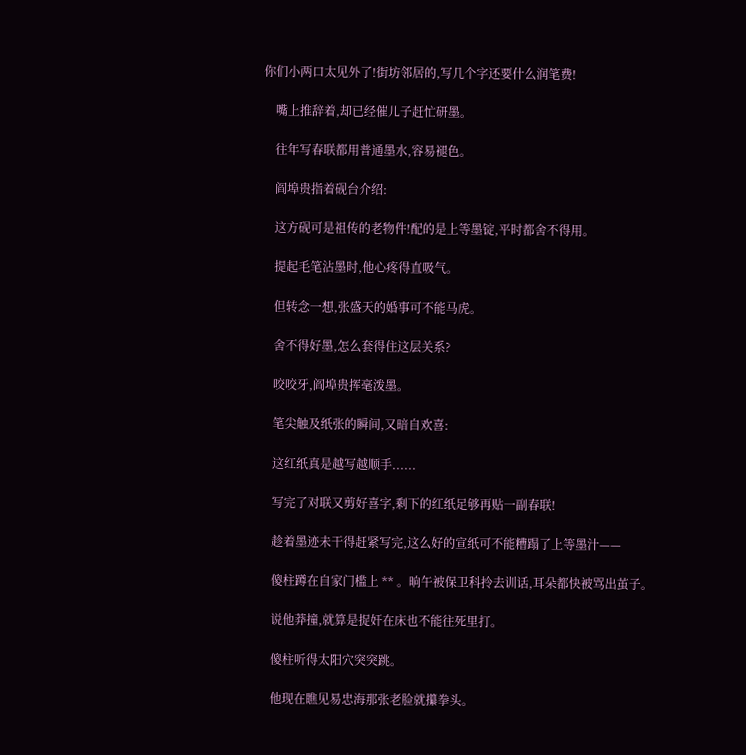你们小两口太见外了!街坊邻居的,写几个字还要什么润笔费!

    嘴上推辞着,却已经催儿子赶忙研墨。

    往年写春联都用普通墨水,容易褪色。

    阎埠贵指着砚台介绍:

    这方砚可是祖传的老物件!配的是上等墨锭,平时都舍不得用。

    提起毛笔沾墨时,他心疼得直吸气。

    但转念一想,张盛天的婚事可不能马虎。

    舍不得好墨,怎么套得住这层关系?

    咬咬牙,阎埠贵挥毫泼墨。

    笔尖触及纸张的瞬间,又暗自欢喜:

    这红纸真是越写越顺手......

    写完了对联又剪好喜字,剩下的红纸足够再贴一副春联!

    趁着墨迹未干得赶紧写完,这么好的宣纸可不能糟蹋了上等墨汁——

    傻柱蹲在自家门槛上 ** 。晌午被保卫科拎去训话,耳朵都快被骂出茧子。

    说他莽撞,就算是捉奸在床也不能往死里打。

    傻柱听得太阳穴突突跳。

    他现在瞧见易忠海那张老脸就攥拳头。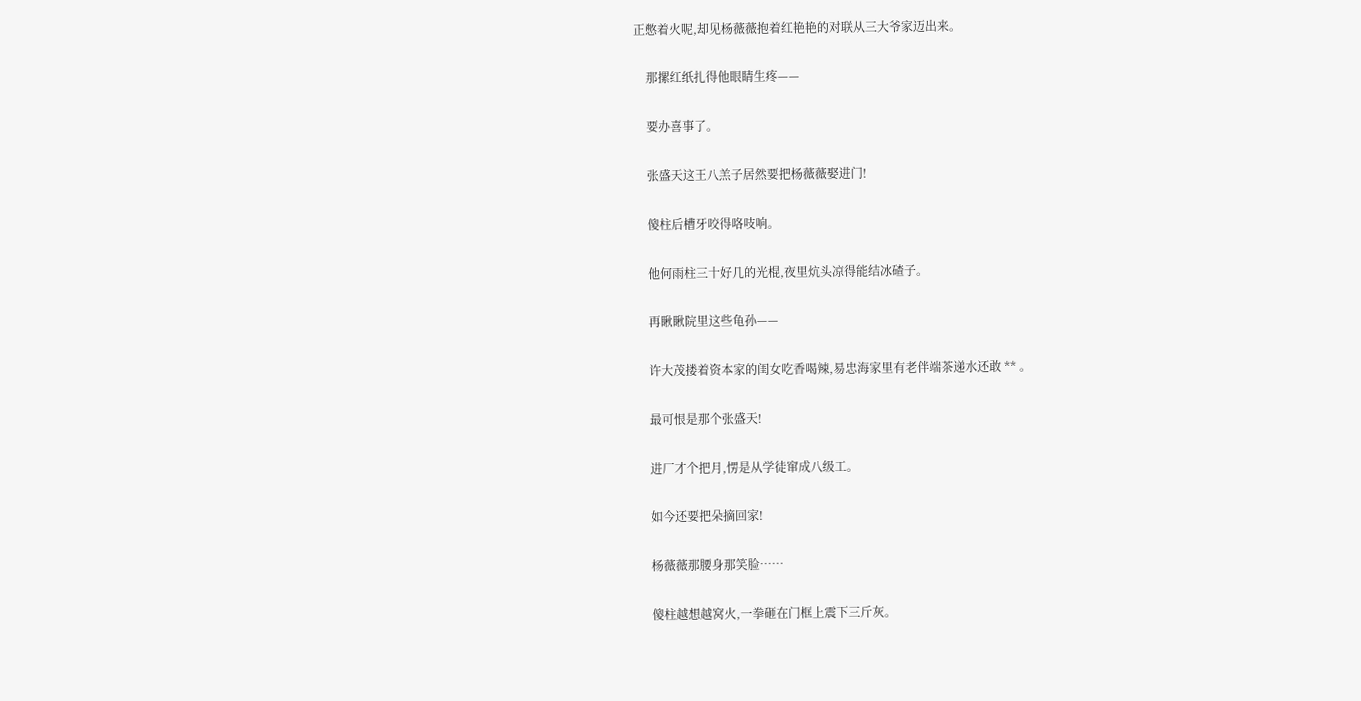正憋着火呢,却见杨薇薇抱着红艳艳的对联从三大爷家迈出来。

    那摞红纸扎得他眼睛生疼——

    要办喜事了。

    张盛天这王八羔子居然要把杨薇薇娶进门!

    傻柱后槽牙咬得咯吱响。

    他何雨柱三十好几的光棍,夜里炕头凉得能结冰碴子。

    再瞅瞅院里这些龟孙——

    许大茂搂着资本家的闺女吃香喝辣,易忠海家里有老伴端茶递水还敢 ** 。

    最可恨是那个张盛天!

    进厂才个把月,愣是从学徒窜成八级工。

    如今还要把朵摘回家!

    杨薇薇那腰身那笑脸……

    傻柱越想越窝火,一拳砸在门框上震下三斤灰。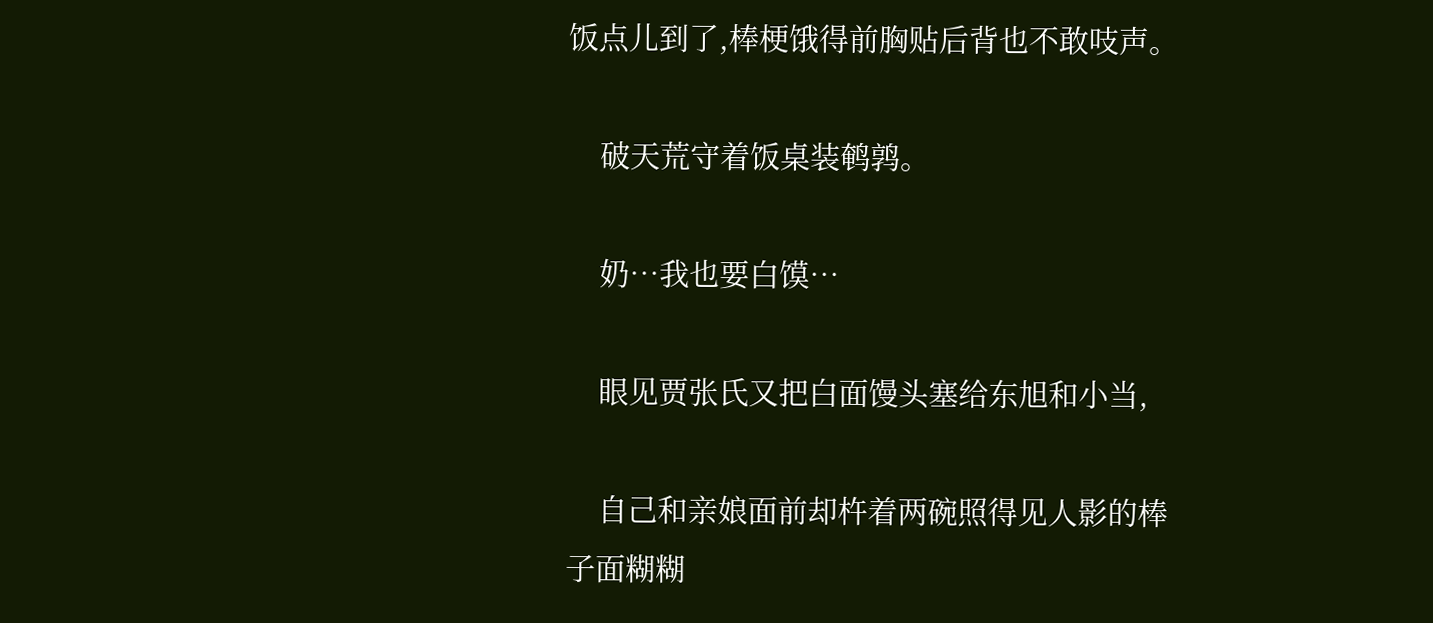饭点儿到了,棒梗饿得前胸贴后背也不敢吱声。

    破天荒守着饭桌装鹌鹑。

    奶…我也要白馍…

    眼见贾张氏又把白面馒头塞给东旭和小当,

    自己和亲娘面前却杵着两碗照得见人影的棒子面糊糊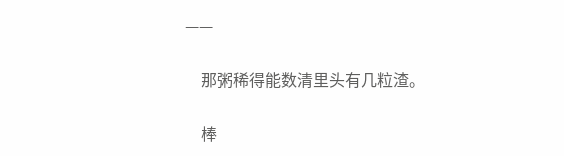——

    那粥稀得能数清里头有几粒渣。

    棒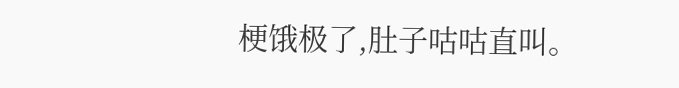梗饿极了,肚子咕咕直叫。